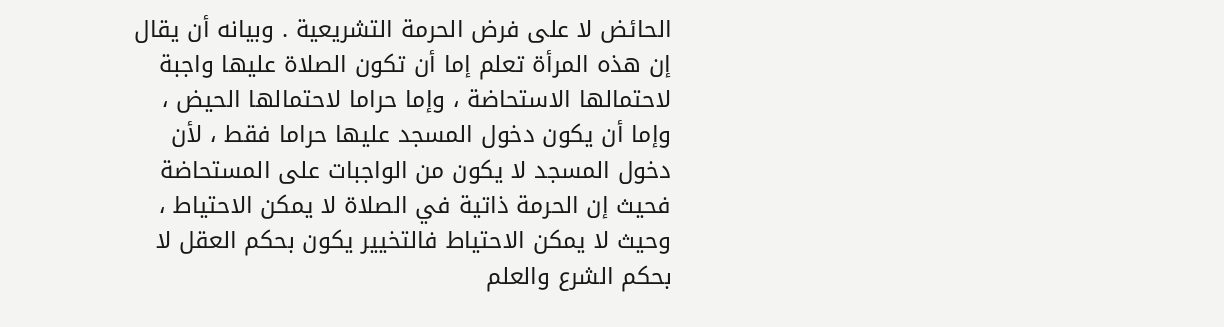الحائض لا على فرض الحرمة التشريعية . وبيانه أن يقال إن هذه المرأة تعلم إما أن تكون الصلاة عليها واجبة لاحتمالها الاستحاضة ، وإما حراما لاحتمالها الحيض ، وإما أن يكون دخول المسجد عليها حراما فقط ، لأن دخول المسجد لا يكون من الواجبات على المستحاضة فحيث إن الحرمة ذاتية في الصلاة لا يمكن الاحتياط ، وحيث لا يمكن الاحتياط فالتخيير يكون بحكم العقل لا بحكم الشرع والعلم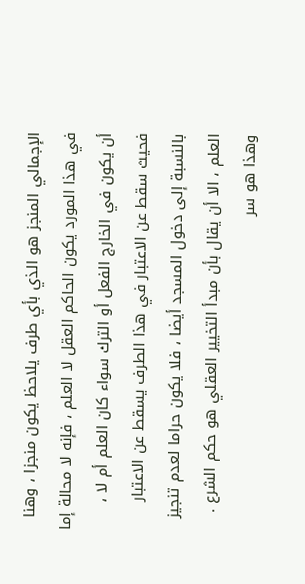الإجمالي المنجز هو الذي بأي طرف يلاحظ يكون منجزا ، وهنا في هذا المورد يكون الحاكم العقل لا العلم ، فإنه لا محالة إما أن يكون في الخارج الفعل أو الترك سواء كان العلم أم لا ، فحيث سقط عن الاعتبار في هذا الطرف يسقط عن الاعتبار بالنسبة إلى دخول المسجد أيضا ، فلا يكون حراما لعدم تنجيز العلم ، الا أن يقال بأن مبدأ التخيير العقلي هو حكم الشرع . وهذا هو سر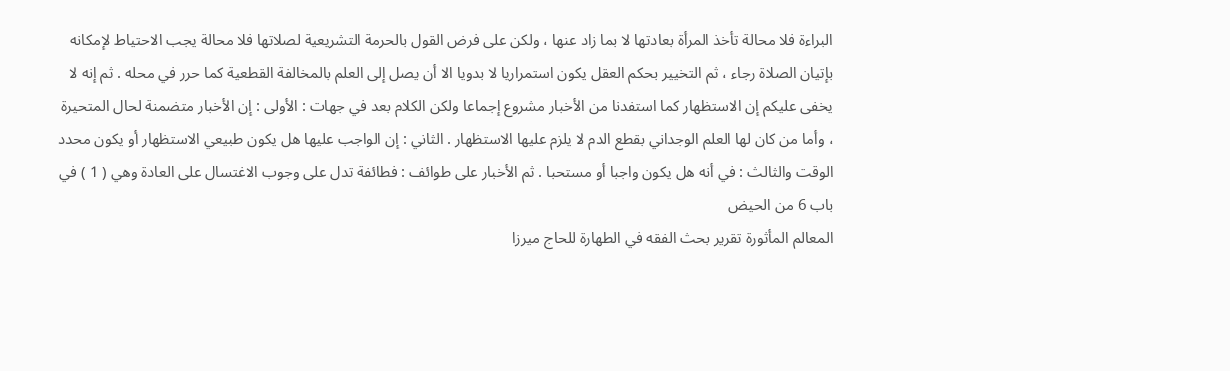البراءة فلا محالة تأخذ المرأة بعادتها لا بما زاد عنها ، ولكن على فرض القول بالحرمة التشريعية لصلاتها فلا محالة يجب الاحتياط لإمكانه بإتيان الصلاة رجاء ، ثم التخيير بحكم العقل يكون استمراريا لا بدويا الا أن يصل إلى العلم بالمخالفة القطعية كما حرر في محله . ثم إنه لا يخفى عليكم إن الاستظهار كما استفدنا من الأخبار مشروع إجماعا ولكن الكلام بعد في جهات : الأولى : إن الأخبار متضمنة لحال المتحيرة ، وأما من كان لها العلم الوجداني بقطع الدم لا يلزم عليها الاستظهار . الثاني : إن الواجب عليها هل يكون طبيعي الاستظهار أو يكون محدد الوقت والثالث : في أنه هل يكون واجبا أو مستحبا . ثم الأخبار على طوائف : فطائفة تدل على وجوب الاغتسال على العادة وهي ( 1 ) في باب 6 من الحيض
المعالم المأثورة تقرير بحث الفقه في الطهارة للحاج ميرزا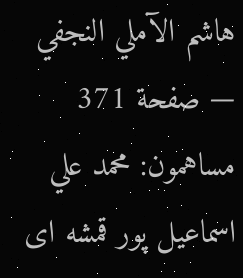هاشم الآملي النجفي — صفحة 371
مساهمون: محمد علي اسماعيل پور قمشه اى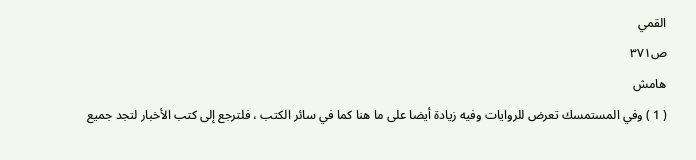القمي
ص٣٧١
هامش
( 1 ) وفي المستمسك تعرض للروايات وفيه زيادة أيضا على ما هنا كما في سائر الكتب ، فلترجع إلى كتب الأخبار لتجد جميع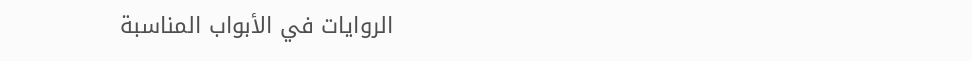الروايات في الأبواب المناسبة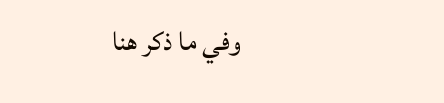وفي ما ذكر هنا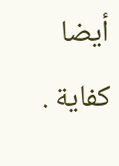أيضا كفاية .